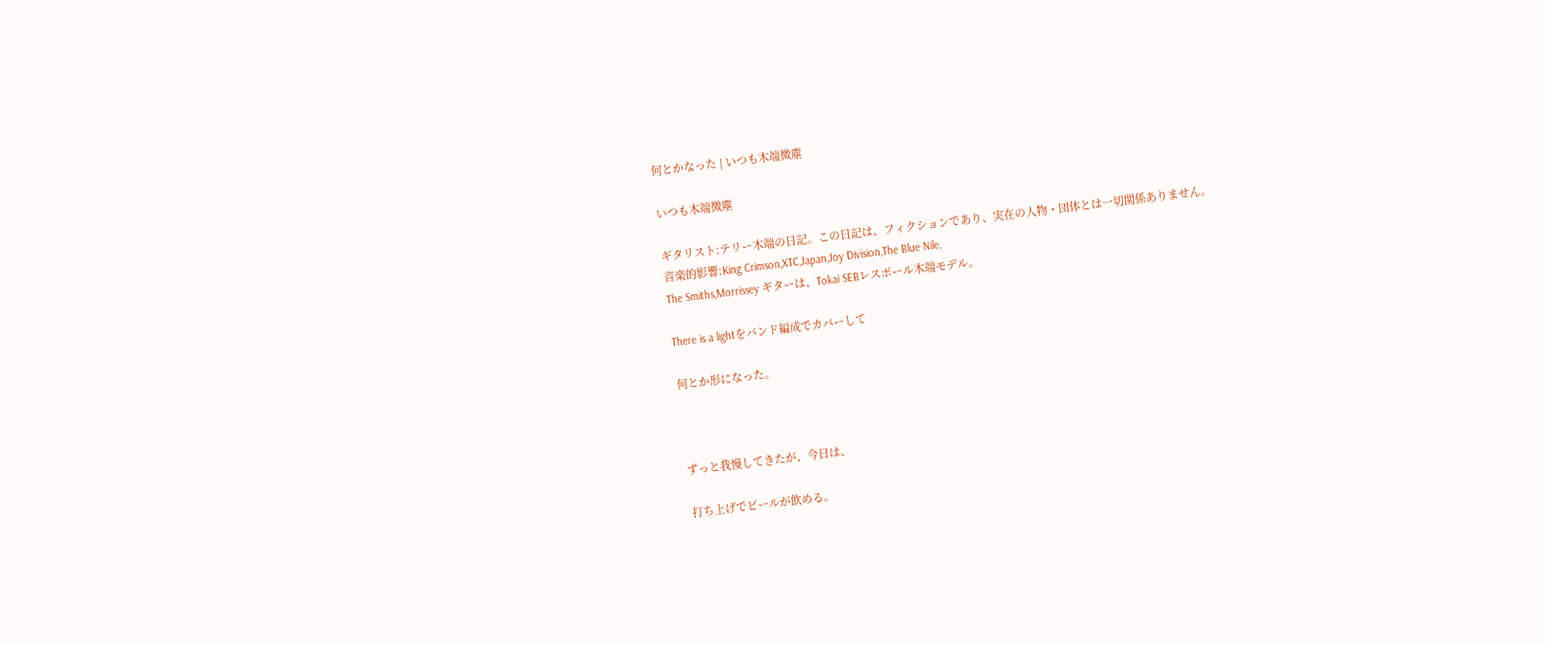何とかなった | いつも木端微塵

いつも木端微塵

ギタリスト:テリー木端の日記。この日記は、フィクションであり、実在の人物・団体とは一切関係ありません。
音楽的影響:King Crimson,XTC,Japan,Joy Division,The Blue Nile,
The Smiths,Morrissey ギターは、Tokai SEBレスポール木端モデル。

There is a lightをバンド編成でカバーして

何とか形になった。



ずっと我慢してきたが、今日は、

打ち上げでビールが飲める。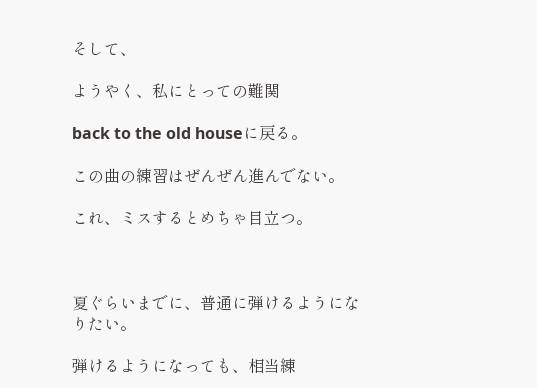そして、

ようやく、私にとっての難関

back to the old houseに戻る。

この曲の練習はぜんぜん進んでない。

これ、ミスするとめちゃ目立つ。



夏ぐらいまでに、普通に弾けるようになりたい。

弾けるようになっても、相当練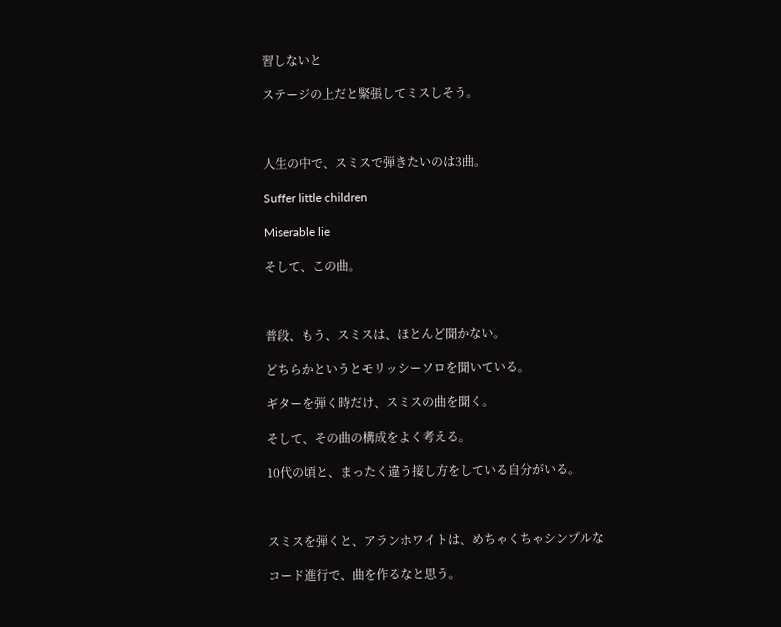習しないと

ステージの上だと緊張してミスしそう。



人生の中で、スミスで弾きたいのは3曲。

Suffer little children

Miserable lie

そして、この曲。



普段、もう、スミスは、ほとんど聞かない。

どちらかというとモリッシーソロを聞いている。

ギターを弾く時だけ、スミスの曲を聞く。

そして、その曲の構成をよく考える。

10代の頃と、まったく違う接し方をしている自分がいる。



スミスを弾くと、アランホワイトは、めちゃくちゃシンプルな

コード進行で、曲を作るなと思う。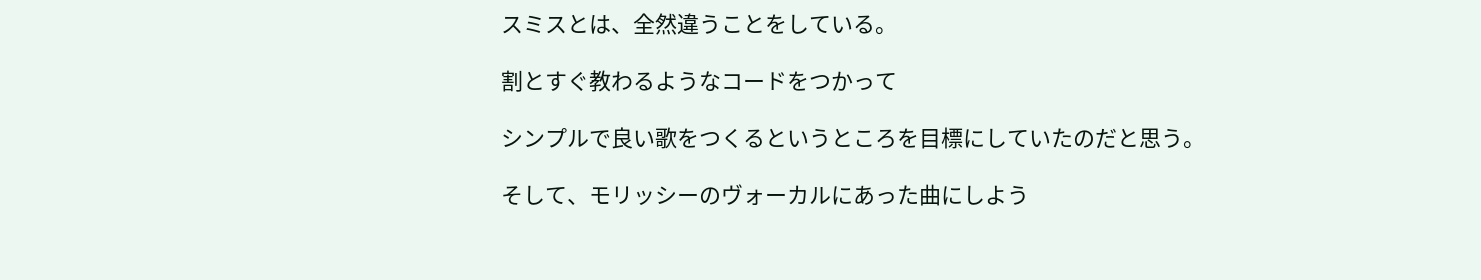スミスとは、全然違うことをしている。

割とすぐ教わるようなコードをつかって

シンプルで良い歌をつくるというところを目標にしていたのだと思う。

そして、モリッシーのヴォーカルにあった曲にしよう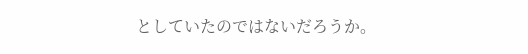としていたのではないだろうか。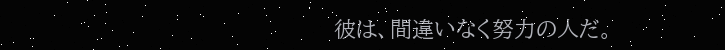彼は、間違いなく努力の人だ。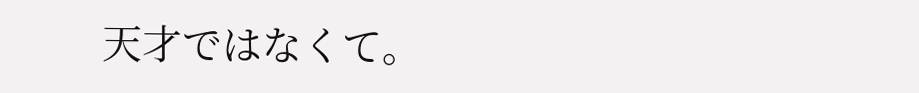天才ではなくて。